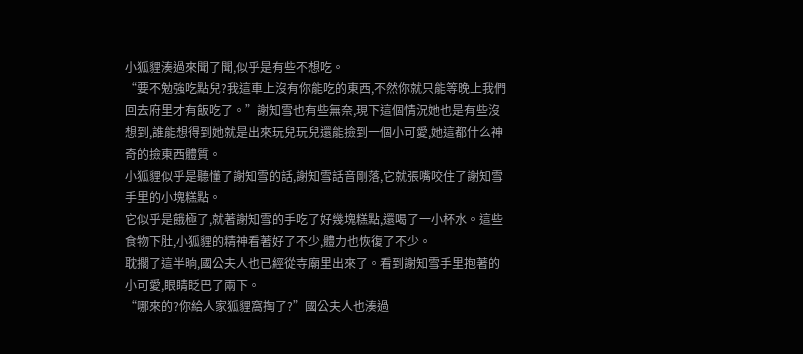小狐貍湊過來聞了聞,似乎是有些不想吃。
“要不勉強吃點兒?我這車上沒有你能吃的東西,不然你就只能等晚上我們回去府里才有飯吃了。”謝知雪也有些無奈,現下這個情況她也是有些沒想到,誰能想得到她就是出來玩兒玩兒還能撿到一個小可愛,她這都什么神奇的撿東西體質。
小狐貍似乎是聽懂了謝知雪的話,謝知雪話音剛落,它就張嘴咬住了謝知雪手里的小塊糕點。
它似乎是餓極了,就著謝知雪的手吃了好幾塊糕點,還喝了一小杯水。這些食物下肚,小狐貍的精神看著好了不少,體力也恢復了不少。
耽擱了這半晌,國公夫人也已經從寺廟里出來了。看到謝知雪手里抱著的小可愛,眼睛眨巴了兩下。
“哪來的?你給人家狐貍窩掏了?”國公夫人也湊過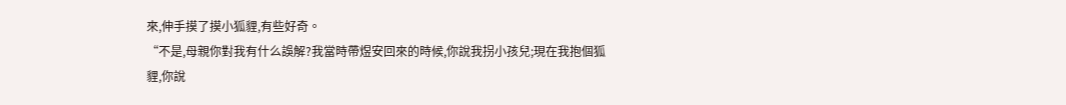來,伸手摸了摸小狐貍,有些好奇。
“不是,母親你對我有什么誤解?我當時帶煜安回來的時候,你說我拐小孩兒;現在我抱個狐貍,你說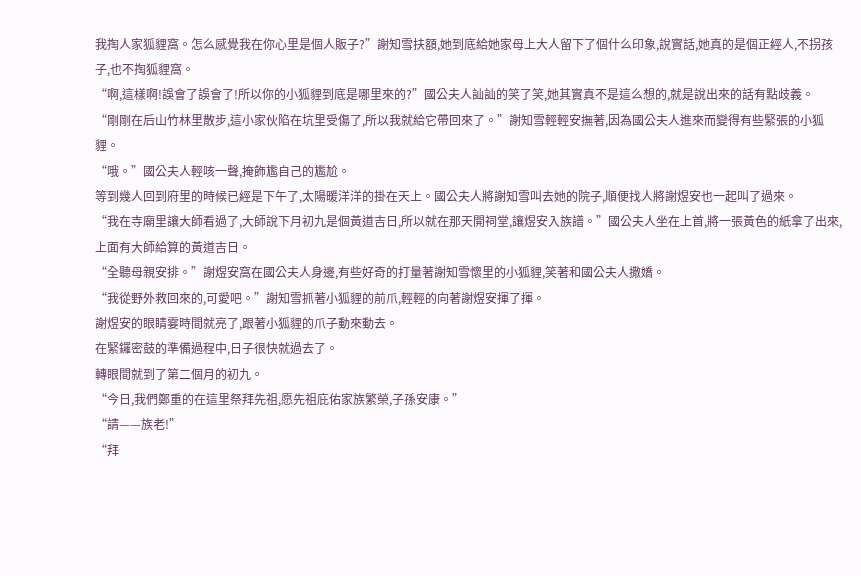我掏人家狐貍窩。怎么感覺我在你心里是個人販子?”謝知雪扶額,她到底給她家母上大人留下了個什么印象,說實話,她真的是個正經人,不拐孩子,也不掏狐貍窩。
“啊,這樣啊!誤會了誤會了!所以你的小狐貍到底是哪里來的?”國公夫人訕訕的笑了笑,她其實真不是這么想的,就是說出來的話有點歧義。
“剛剛在后山竹林里散步,這小家伙陷在坑里受傷了,所以我就給它帶回來了。”謝知雪輕輕安撫著,因為國公夫人進來而變得有些緊張的小狐貍。
“哦。”國公夫人輕咳一聲,掩飾尷自己的尷尬。
等到幾人回到府里的時候已經是下午了,太陽暖洋洋的掛在天上。國公夫人將謝知雪叫去她的院子,順便找人將謝煜安也一起叫了過來。
“我在寺廟里讓大師看過了,大師說下月初九是個黃道吉日,所以就在那天開祠堂,讓煜安入族譜。”國公夫人坐在上首,將一張黃色的紙拿了出來,上面有大師給算的黃道吉日。
“全聽母親安排。”謝煜安窩在國公夫人身邊,有些好奇的打量著謝知雪懷里的小狐貍,笑著和國公夫人撒嬌。
“我從野外救回來的,可愛吧。”謝知雪抓著小狐貍的前爪,輕輕的向著謝煜安揮了揮。
謝煜安的眼睛霎時間就亮了,跟著小狐貍的爪子動來動去。
在緊鑼密鼓的準備過程中,日子很快就過去了。
轉眼間就到了第二個月的初九。
“今日,我們鄭重的在這里祭拜先祖,愿先祖庇佑家族繁榮,子孫安康。”
“請——族老!”
“拜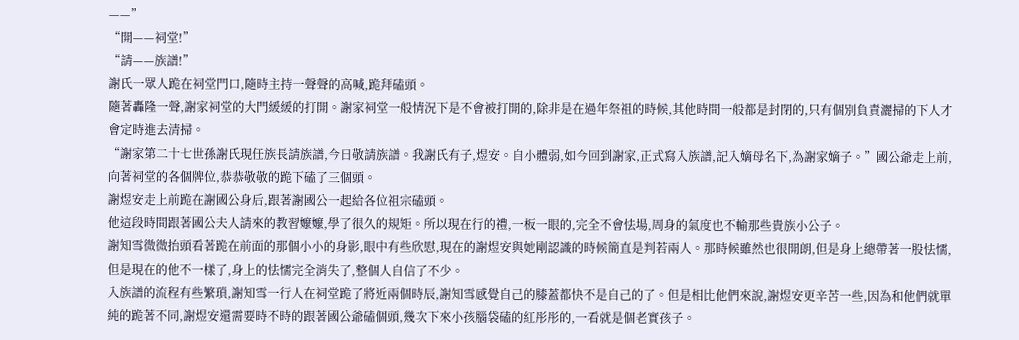——”
“開——祠堂!”
“請——族譜!”
謝氏一眾人跪在祠堂門口,隨時主持一聲聲的高喊,跪拜磕頭。
隨著轟隆一聲,謝家祠堂的大門緩緩的打開。謝家祠堂一般情況下是不會被打開的,除非是在過年祭祖的時候,其他時間一般都是封閉的,只有個別負責灑掃的下人才會定時進去清掃。
“謝家第二十七世孫謝氏現任族長請族譜,今日敬請族譜。我謝氏有子,煜安。自小體弱,如今回到謝家,正式寫入族譜,記入嫡母名下,為謝家嫡子。”國公爺走上前,向著祠堂的各個牌位,恭恭敬敬的跪下磕了三個頭。
謝煜安走上前跪在謝國公身后,跟著謝國公一起給各位祖宗磕頭。
他這段時間跟著國公夫人請來的教習嬤嬤,學了很久的規矩。所以現在行的禮,一板一眼的,完全不會怯場,周身的氣度也不輸那些貴族小公子。
謝知雪微微抬頭看著跪在前面的那個小小的身影,眼中有些欣慰,現在的謝煜安與她剛認識的時候簡直是判若兩人。那時候雖然也很開朗,但是身上總帶著一股怯懦,但是現在的他不一樣了,身上的怯懦完全消失了,整個人自信了不少。
入族譜的流程有些繁瑣,謝知雪一行人在祠堂跪了將近兩個時辰,謝知雪感覺自己的膝蓋都快不是自己的了。但是相比他們來說,謝煜安更辛苦一些,因為和他們就單純的跪著不同,謝煜安還需要時不時的跟著國公爺磕個頭,幾次下來小孩腦袋磕的紅彤彤的,一看就是個老實孩子。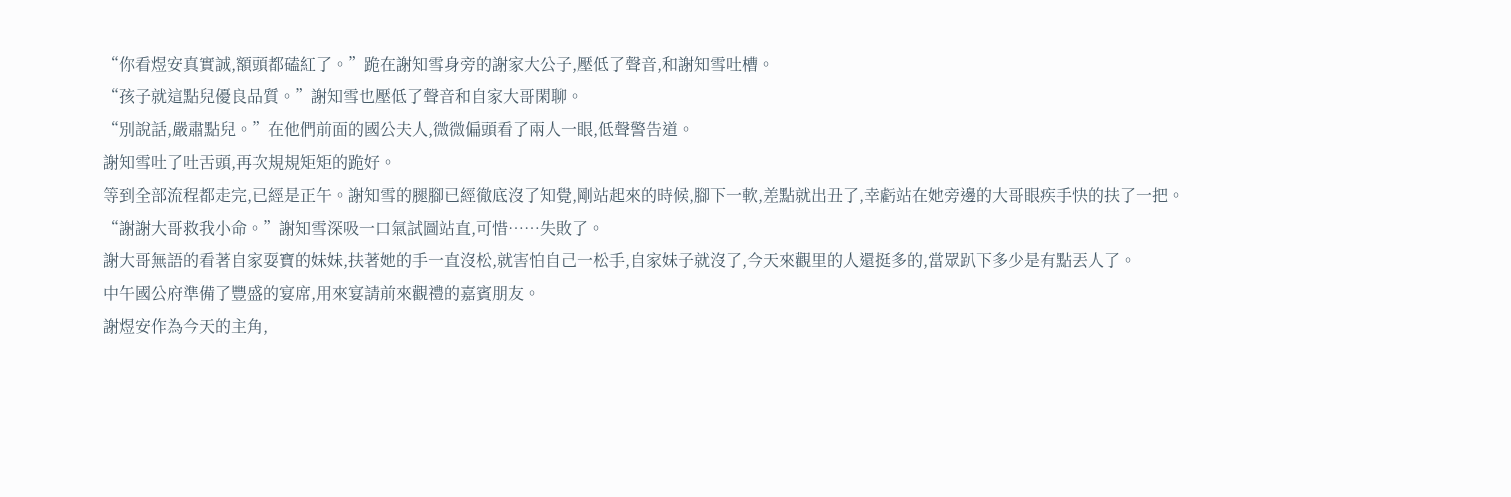“你看煜安真實誠,額頭都磕紅了。”跪在謝知雪身旁的謝家大公子,壓低了聲音,和謝知雪吐槽。
“孩子就這點兒優良品質。”謝知雪也壓低了聲音和自家大哥閑聊。
“別說話,嚴肅點兒。”在他們前面的國公夫人,微微偏頭看了兩人一眼,低聲警告道。
謝知雪吐了吐舌頭,再次規規矩矩的跪好。
等到全部流程都走完,已經是正午。謝知雪的腿腳已經徹底沒了知覺,剛站起來的時候,腳下一軟,差點就出丑了,幸虧站在她旁邊的大哥眼疾手快的扶了一把。
“謝謝大哥救我小命。”謝知雪深吸一口氣試圖站直,可惜……失敗了。
謝大哥無語的看著自家耍寶的妹妹,扶著她的手一直沒松,就害怕自己一松手,自家妹子就沒了,今天來觀里的人還挺多的,當眾趴下多少是有點丟人了。
中午國公府準備了豐盛的宴席,用來宴請前來觀禮的嘉賓朋友。
謝煜安作為今天的主角,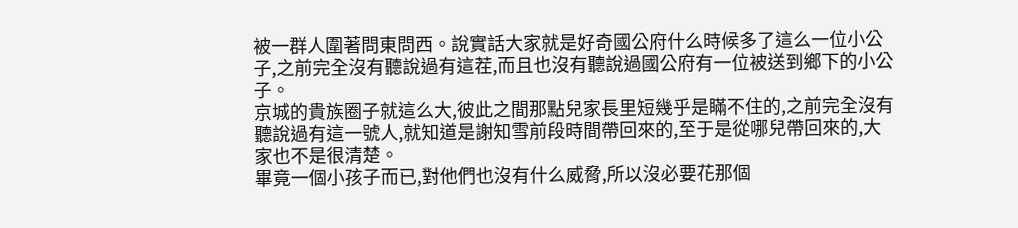被一群人圍著問東問西。說實話大家就是好奇國公府什么時候多了這么一位小公子,之前完全沒有聽說過有這茬,而且也沒有聽說過國公府有一位被送到鄉下的小公子。
京城的貴族圈子就這么大,彼此之間那點兒家長里短幾乎是瞞不住的,之前完全沒有聽說過有這一號人,就知道是謝知雪前段時間帶回來的,至于是從哪兒帶回來的,大家也不是很清楚。
畢竟一個小孩子而已,對他們也沒有什么威脅,所以沒必要花那個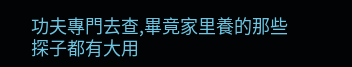功夫專門去查,畢竟家里養的那些探子都有大用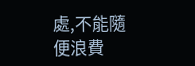處,不能隨便浪費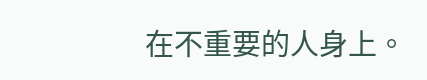在不重要的人身上。